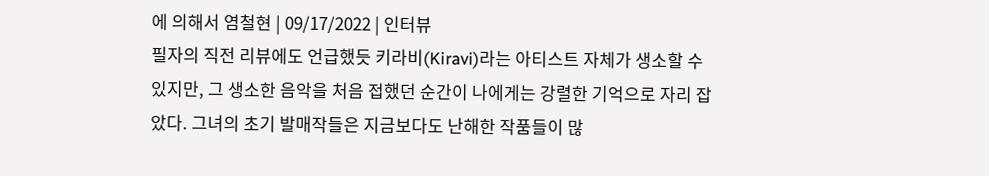에 의해서 염철현 | 09/17/2022 | 인터뷰
필자의 직전 리뷰에도 언급했듯 키라비(Kiravi)라는 아티스트 자체가 생소할 수 있지만, 그 생소한 음악을 처음 접했던 순간이 나에게는 강렬한 기억으로 자리 잡았다. 그녀의 초기 발매작들은 지금보다도 난해한 작품들이 많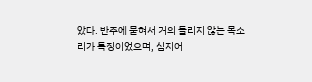았다. 반주에 묻혀서 거의 들리지 않는 목소리가 특징이었으며, 심지어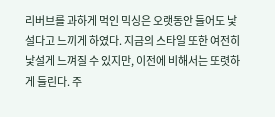리버브를 과하게 먹인 믹싱은 오랫동안 들어도 낯설다고 느끼게 하였다. 지금의 스타일 또한 여전히 낯설게 느껴질 수 있지만, 이전에 비해서는 또렷하게 들린다. 주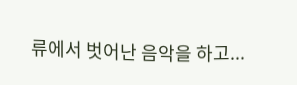류에서 벗어난 음악을 하고...